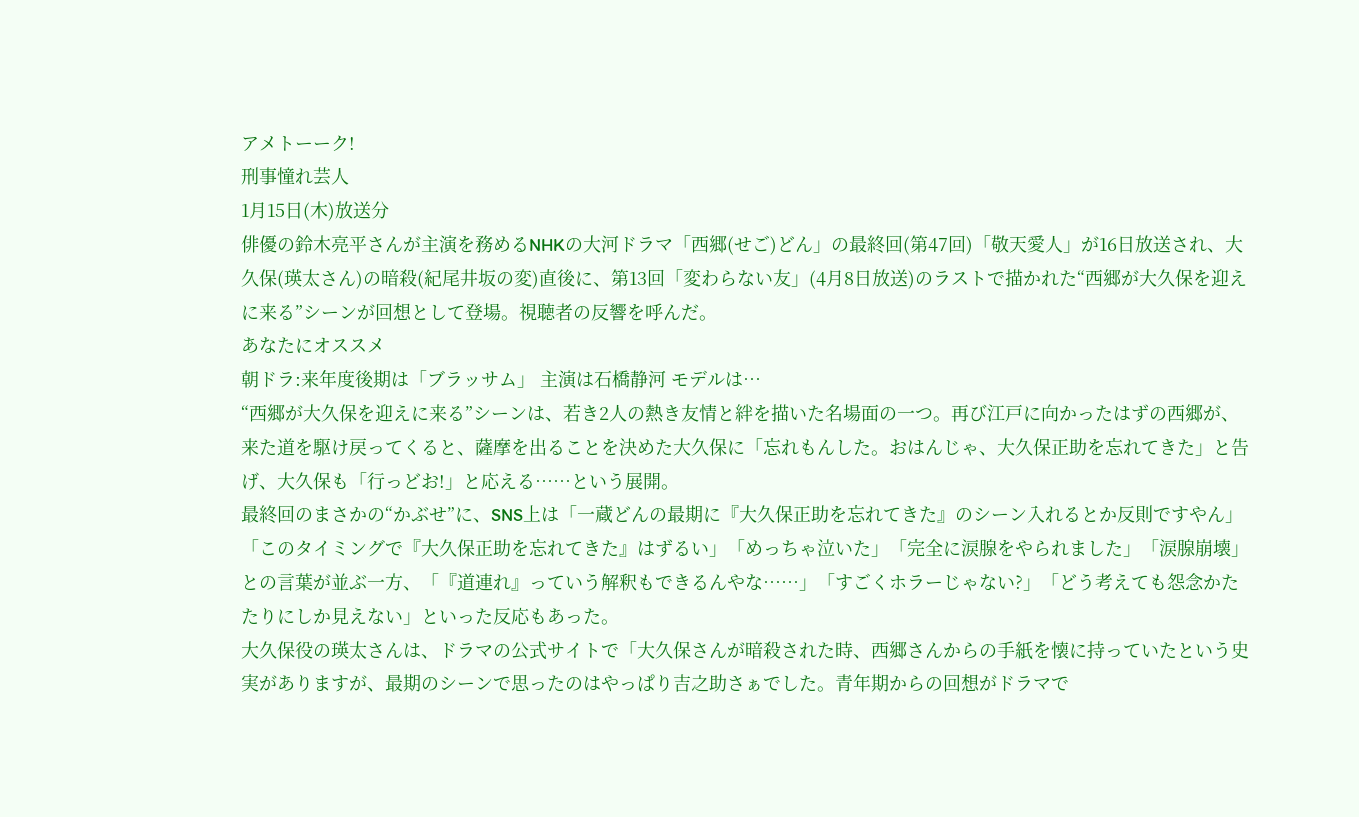アメトーーク!
刑事憧れ芸人
1月15日(木)放送分
俳優の鈴木亮平さんが主演を務めるNHKの大河ドラマ「西郷(せご)どん」の最終回(第47回)「敬天愛人」が16日放送され、大久保(瑛太さん)の暗殺(紀尾井坂の変)直後に、第13回「変わらない友」(4月8日放送)のラストで描かれた“西郷が大久保を迎えに来る”シーンが回想として登場。視聴者の反響を呼んだ。
あなたにオススメ
朝ドラ:来年度後期は「ブラッサム」 主演は石橋静河 モデルは…
“西郷が大久保を迎えに来る”シーンは、若き2人の熱き友情と絆を描いた名場面の一つ。再び江戸に向かったはずの西郷が、来た道を駆け戻ってくると、薩摩を出ることを決めた大久保に「忘れもんした。おはんじゃ、大久保正助を忘れてきた」と告げ、大久保も「行っどお!」と応える……という展開。
最終回のまさかの“かぶせ”に、SNS上は「一蔵どんの最期に『大久保正助を忘れてきた』のシーン入れるとか反則ですやん」「このタイミングで『大久保正助を忘れてきた』はずるい」「めっちゃ泣いた」「完全に涙腺をやられました」「涙腺崩壊」との言葉が並ぶ一方、「『道連れ』っていう解釈もできるんやな……」「すごくホラーじゃない?」「どう考えても怨念かたたりにしか見えない」といった反応もあった。
大久保役の瑛太さんは、ドラマの公式サイトで「大久保さんが暗殺された時、西郷さんからの手紙を懐に持っていたという史実がありますが、最期のシーンで思ったのはやっぱり吉之助さぁでした。青年期からの回想がドラマで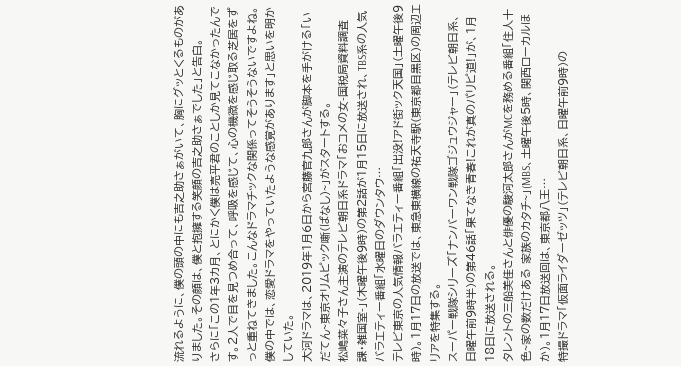流れるように、僕の頭の中にも吉之助さぁがいて、胸にグッとくるものがありました。その顔は、僕と抱擁する笑顔の吉之助さぁでした」と告白。
さらに「この1年3カ月、とにかく僕は亮平君のことしか見てこなかったんです。2人で目を見つめ合って、呼吸を感じて、心の機微を感じ取る芝居をずっと重ねてきました。こんなドラマチックな関係ってそうそうないですよね。僕の中では、恋愛ドラマをやっていたような感覚があります」と思いを明かしていた。
大河ドラマは、2019年1月6日から宮藤官九郎さんが脚本を手がける「いだてん~東京オリムピック噺(ばなし)~」がスタートする。
松嶋菜々子さん主演のテレビ朝日系ドラマ「おコメの女-国税局資料調査課・雑国室-」(木曜午後9時)の第2話が1月15日に放送され、TBS系の人気バラエティー番組「水曜日のダウンタウ…
テレビ東京の人気情報バラエティー番組「出没!アド街ック天国」(土曜午後9時)。1月17日の放送では、東急東横線の祐天寺駅(東京都目黒区)の周辺エリアを特集する。
スーパー戦隊シリーズ「ナンバーワン戦隊ゴジュウジャー」(テレビ朝日系、日曜午前9時半)の第46話「果てなき青春!これが真のパリピ道!」が、1月18日に放送される。
タレントの三船美佳さんと俳優の駿河太郎さんがMCを務める番組「住人十色~家の数だけある 家族のカタチ~」(MBS、土曜午後5時、関西ローカルほか)。1月17日放送回は、東京都八王…
特撮ドラマ「仮面ライダーゼッツ」(テレビ朝日系、日曜午前9時)の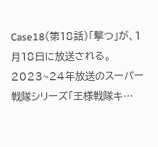Case18(第18話)「撃つ」が、1月18日に放送される。2023~24年放送のスーパー戦隊シリーズ「王様戦隊キ…